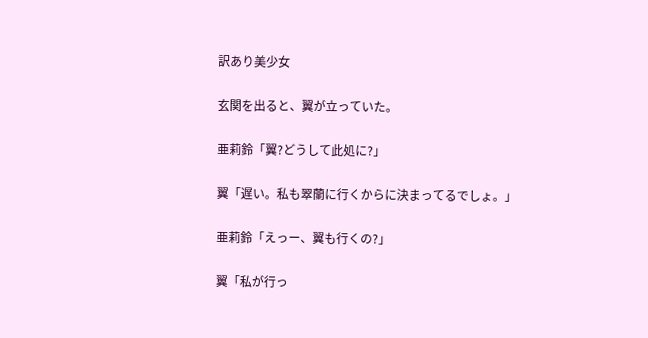訳あり美少女

玄関を出ると、翼が立っていた。

亜莉鈴「翼?どうして此処に?」

翼「遅い。私も翠蘭に行くからに決まってるでしょ。」

亜莉鈴「えっー、翼も行くの?」

翼「私が行っ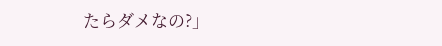たらダメなの?」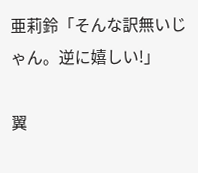亜莉鈴「そんな訳無いじゃん。逆に嬉しい!」

翼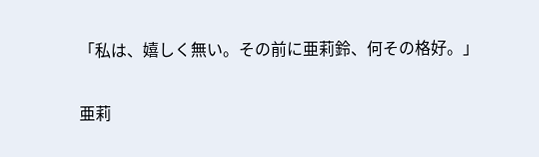「私は、嬉しく無い。その前に亜莉鈴、何その格好。」

亜莉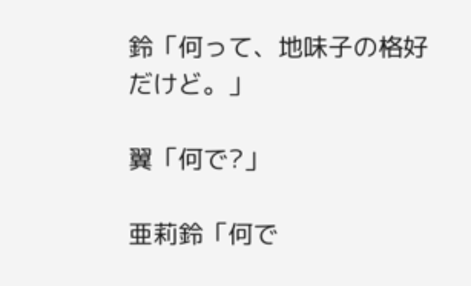鈴「何って、地味子の格好だけど。」

翼「何で?」

亜莉鈴「何で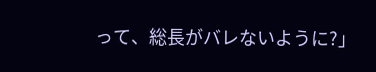って、総長がバレないように?」